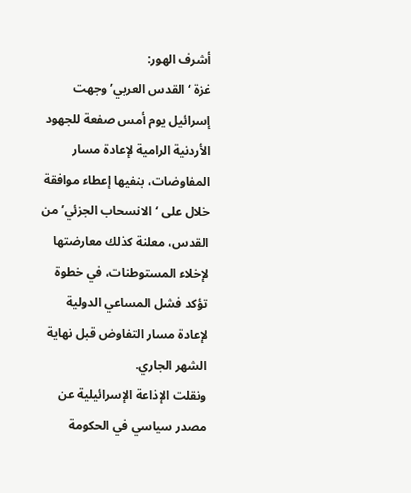أشرف الهور:
غزة ‘القدس العربي’ وجهت إسرائيل يوم أمس صفعة للجهود الأردنية الرامية لإعادة مسار المفاوضات، بنفيها إعطاء موافقة خلال على ‘الانسحاب الجزئي’ من القدس، معلنة كذلك معارضتها لإخلاء المستوطنات، في خطوة تؤكد فشل المساعي الدولية لإعادة مسار التفاوض قبل نهاية الشهر الجاري.
ونقلت الإذاعة الإسرائيلية عن مصدر سياسي في الحكومة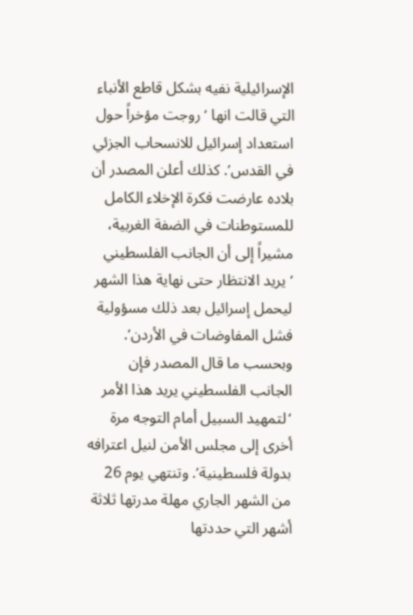الإسرائيلية نفيه بشكل قاطع الأنباء التي قالت انها ‘روجت مؤخراً حول استعداد إسرائيل للانسحاب الجزئي في القدس’. كذلك أعلن المصدر أن بلاده عارضت فكرة الإخلاء الكامل للمستوطنات في الضفة الغربية، مشيراً إلى أن الجانب الفلسطيني ‘يريد الانتظار حتى نهاية هذا الشهر ليحمل إسرائيل بعد ذلك مسؤولية فشل المفاوضات في الأردن’. وبحسب ما قال المصدر فإن الجانب الفلسطيني يريد هذا الأمر ‘لتمهيد السبيل أمام التوجه مرة أخرى إلى مجلس الأمن لنيل اعترافه بدولة فلسطينية’. وتنتهي يوم 26 من الشهر الجاري مهلة مدرتها ثلاثة أشهر التي حددتها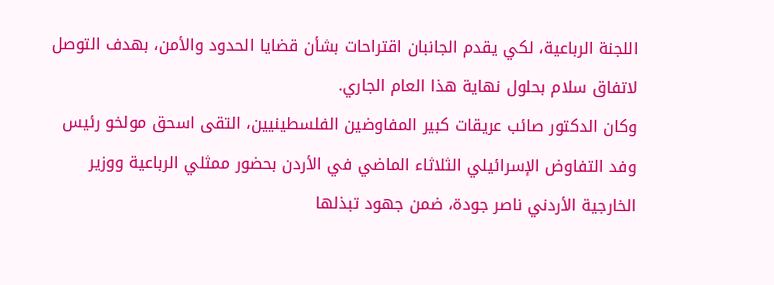اللجنة الرباعية، لكي يقدم الجانبان اقتراحات بشأن قضايا الحدود والأمن، بهدف التوصل لاتفاق سلام بحلول نهاية هذا العام الجاري.
وكان الدكتور صائب عريقات كبير المفاوضين الفلسطينيين، التقى اسحق مولخو رئيس وفد التفاوض الإسرائيلي الثلاثاء الماضي في الأردن بحضور ممثلي الرباعية ووزير الخارجية الأردني ناصر جودة، ضمن جهود تبذلها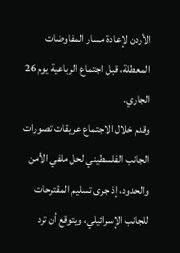الأردن لإعادة مسار المفاوضات المعطلة، قبل اجتماع الرباعية يوم 26 الجاري.
وقدم خلال الاجتماع عريقات تصورات الجانب الفلسطيني لحل ملفي الأمن والحدود، إذ جرى تسليم المقترحات للجانب الإسرائيلي، ويتوقع أن ترد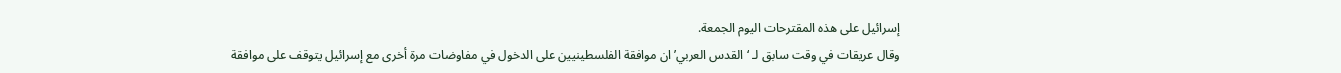إسرائيل على هذه المقترحات اليوم الجمعة.
وقال عريقات في وقت سابق لـ ‘القدس العربي’ ان موافقة الفلسطينيين على الدخول في مفاوضات مرة أخرى مع إسرائيل يتوقف على موافقة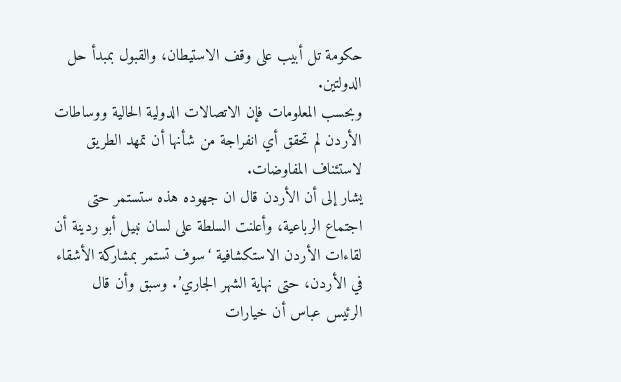حكومة تل أبيب على وقف الاستيطان، والقبول بمبدأ حل الدولتين.
وبحسب المعلومات فإن الاتصالات الدولية الحالية ووساطات الأردن لم تحقق أي انفراجة من شأنها أن تمهد الطريق لاستئناف المفاوضات.
يشار إلى أن الأردن قال ان جهوده هذه ستستمر حتى اجتماع الرباعية، وأعلنت السلطة على لسان نبيل أبو ردينة أن لقاءات الأردن الاستكشافية ‘سوف تستمر بمشاركة الأشقاء في الأردن، حتى نهاية الشهر الجاري’. وسبق وأن قال الرئيس عباس أن خيارات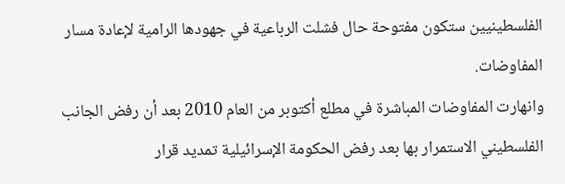الفلسطينيين ستكون مفتوحة حال فشلت الرباعية في جهودها الرامية لإعادة مسار المفاوضات.
وانهارت المفاوضات المباشرة في مطلع أكتوبر من العام 2010 بعد أن رفض الجانب الفلسطيني الاستمرار بها بعد رفض الحكومة الإسرائيلية تمديد قرار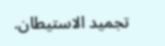تجميد الاستيطان.